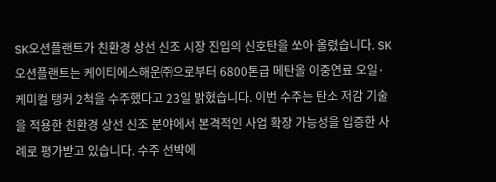SK오션플랜트가 친환경 상선 신조 시장 진입의 신호탄을 쏘아 올렸습니다. SK오션플랜트는 케이티에스해운㈜으로부터 6800톤급 메탄올 이중연료 오일·케미컬 탱커 2척을 수주했다고 23일 밝혔습니다. 이번 수주는 탄소 저감 기술을 적용한 친환경 상선 신조 분야에서 본격적인 사업 확장 가능성을 입증한 사례로 평가받고 있습니다. 수주 선박에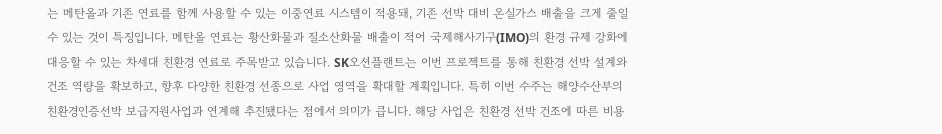는 메탄올과 기존 연료를 함께 사용할 수 있는 이중연료 시스템이 적용돼, 기존 선박 대비 온실가스 배출을 크게 줄일 수 있는 것이 특징입니다. 메탄올 연료는 황산화물과 질소산화물 배출이 적어 국제해사기구(IMO)의 환경 규제 강화에 대응할 수 있는 차세대 친환경 연료로 주목받고 있습니다. SK오션플랜트는 이번 프로젝트를 통해 친환경 선박 설계와 건조 역량을 확보하고, 향후 다양한 친환경 선종으로 사업 영역을 확대할 계획입니다. 특히 이번 수주는 해양수산부의 친환경인증선박 보급지원사업과 연계해 추진됐다는 점에서 의미가 큽니다. 해당 사업은 친환경 선박 건조에 따른 비용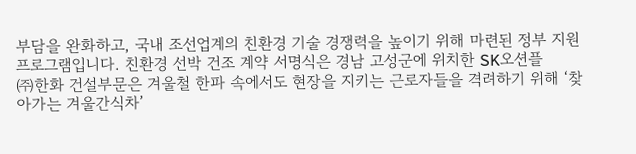부담을 완화하고, 국내 조선업계의 친환경 기술 경쟁력을 높이기 위해 마련된 정부 지원 프로그램입니다. 친환경 선박 건조 계약 서명식은 경남 고성군에 위치한 SK오션플
㈜한화 건설부문은 겨울철 한파 속에서도 현장을 지키는 근로자들을 격려하기 위해 ‘찾아가는 겨울간식차’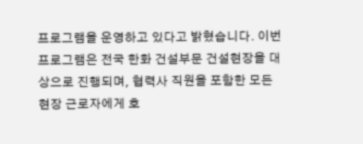프로그램을 운영하고 있다고 밝혔습니다. 이번 프로그램은 전국 한화 건설부문 건설현장을 대상으로 진행되며, 협력사 직원을 포함한 모든 현장 근로자에게 호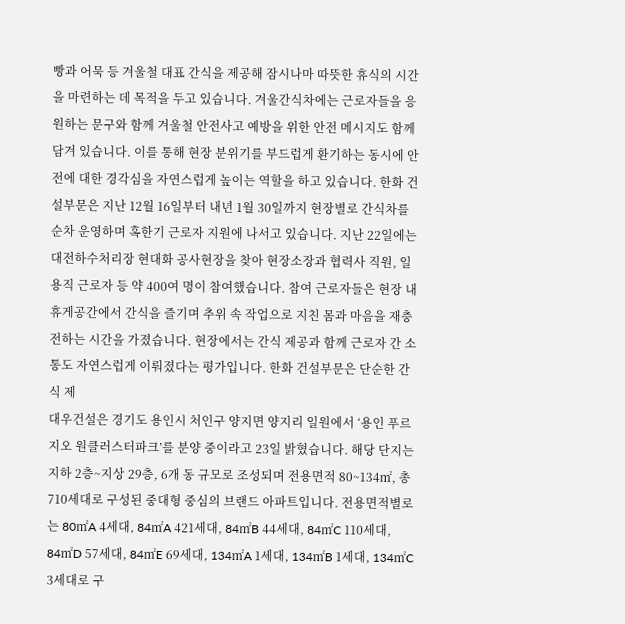빵과 어묵 등 겨울철 대표 간식을 제공해 잠시나마 따뜻한 휴식의 시간을 마련하는 데 목적을 두고 있습니다. 겨울간식차에는 근로자들을 응원하는 문구와 함께 겨울철 안전사고 예방을 위한 안전 메시지도 함께 담겨 있습니다. 이를 통해 현장 분위기를 부드럽게 환기하는 동시에 안전에 대한 경각심을 자연스럽게 높이는 역할을 하고 있습니다. 한화 건설부문은 지난 12월 16일부터 내년 1월 30일까지 현장별로 간식차를 순차 운영하며 혹한기 근로자 지원에 나서고 있습니다. 지난 22일에는 대전하수처리장 현대화 공사현장을 찾아 현장소장과 협력사 직원, 일용직 근로자 등 약 400여 명이 참여했습니다. 참여 근로자들은 현장 내 휴게공간에서 간식을 즐기며 추위 속 작업으로 지친 몸과 마음을 재충전하는 시간을 가졌습니다. 현장에서는 간식 제공과 함께 근로자 간 소통도 자연스럽게 이뤄졌다는 평가입니다. 한화 건설부문은 단순한 간식 제
대우건설은 경기도 용인시 처인구 양지면 양지리 일원에서 ‘용인 푸르지오 원클러스터파크’를 분양 중이라고 23일 밝혔습니다. 해당 단지는 지하 2층~지상 29층, 6개 동 규모로 조성되며 전용면적 80~134㎡, 총 710세대로 구성된 중대형 중심의 브랜드 아파트입니다. 전용면적별로는 80㎡A 4세대, 84㎡A 421세대, 84㎡B 44세대, 84㎡C 110세대, 84㎡D 57세대, 84㎡E 69세대, 134㎡A 1세대, 134㎡B 1세대, 134㎡C 3세대로 구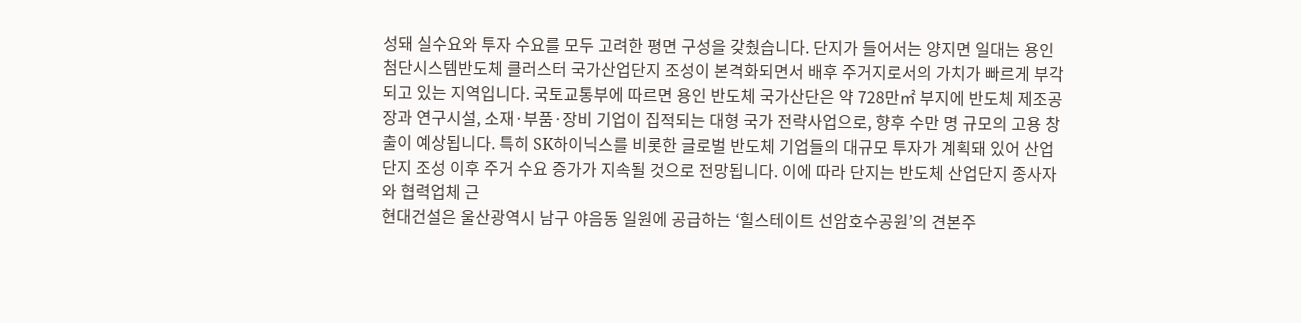성돼 실수요와 투자 수요를 모두 고려한 평면 구성을 갖췄습니다. 단지가 들어서는 양지면 일대는 용인 첨단시스템반도체 클러스터 국가산업단지 조성이 본격화되면서 배후 주거지로서의 가치가 빠르게 부각되고 있는 지역입니다. 국토교통부에 따르면 용인 반도체 국가산단은 약 728만㎡ 부지에 반도체 제조공장과 연구시설, 소재·부품·장비 기업이 집적되는 대형 국가 전략사업으로, 향후 수만 명 규모의 고용 창출이 예상됩니다. 특히 SK하이닉스를 비롯한 글로벌 반도체 기업들의 대규모 투자가 계획돼 있어 산업단지 조성 이후 주거 수요 증가가 지속될 것으로 전망됩니다. 이에 따라 단지는 반도체 산업단지 종사자와 협력업체 근
현대건설은 울산광역시 남구 야음동 일원에 공급하는 ‘힐스테이트 선암호수공원’의 견본주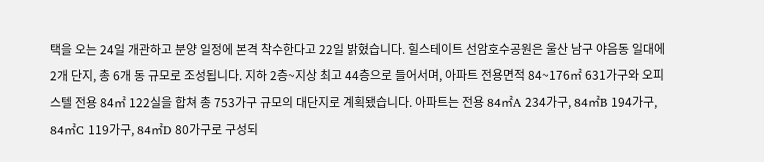택을 오는 24일 개관하고 분양 일정에 본격 착수한다고 22일 밝혔습니다. 힐스테이트 선암호수공원은 울산 남구 야음동 일대에 2개 단지, 총 6개 동 규모로 조성됩니다. 지하 2층~지상 최고 44층으로 들어서며, 아파트 전용면적 84~176㎡ 631가구와 오피스텔 전용 84㎡ 122실을 합쳐 총 753가구 규모의 대단지로 계획됐습니다. 아파트는 전용 84㎡A 234가구, 84㎡B 194가구, 84㎡C 119가구, 84㎡D 80가구로 구성되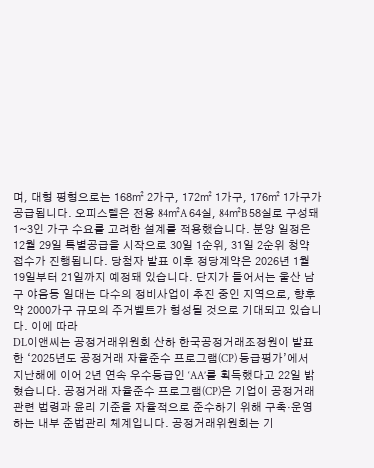며, 대형 평형으로는 168㎡ 2가구, 172㎡ 1가구, 176㎡ 1가구가 공급됩니다. 오피스텔은 전용 84㎡A 64실, 84㎡B 58실로 구성돼 1~3인 가구 수요를 고려한 설계를 적용했습니다. 분양 일정은 12월 29일 특별공급을 시작으로 30일 1순위, 31일 2순위 청약 접수가 진행됩니다. 당첨자 발표 이후 정당계약은 2026년 1월 19일부터 21일까지 예정돼 있습니다. 단지가 들어서는 울산 남구 야음동 일대는 다수의 정비사업이 추진 중인 지역으로, 향후 약 2000가구 규모의 주거벨트가 형성될 것으로 기대되고 있습니다. 이에 따라
DL이앤씨는 공정거래위원회 산하 한국공정거래조정원이 발표한 ‘2025년도 공정거래 자율준수 프로그램(CP) 등급평가’에서 지난해에 이어 2년 연속 우수등급인 ‘AA’를 획득했다고 22일 밝혔습니다. 공정거래 자율준수 프로그램(CP)은 기업이 공정거래 관련 법령과 윤리 기준을 자율적으로 준수하기 위해 구축·운영하는 내부 준법관리 체계입니다. 공정거래위원회는 기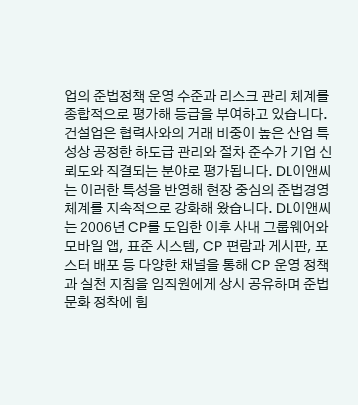업의 준법정책 운영 수준과 리스크 관리 체계를 종합적으로 평가해 등급을 부여하고 있습니다. 건설업은 협력사와의 거래 비중이 높은 산업 특성상 공정한 하도급 관리와 절차 준수가 기업 신뢰도와 직결되는 분야로 평가됩니다. DL이앤씨는 이러한 특성을 반영해 현장 중심의 준법경영 체계를 지속적으로 강화해 왔습니다. DL이앤씨는 2006년 CP를 도입한 이후 사내 그룹웨어와 모바일 앱, 표준 시스템, CP 편람과 게시판, 포스터 배포 등 다양한 채널을 통해 CP 운영 정책과 실천 지침을 임직원에게 상시 공유하며 준법문화 정착에 힘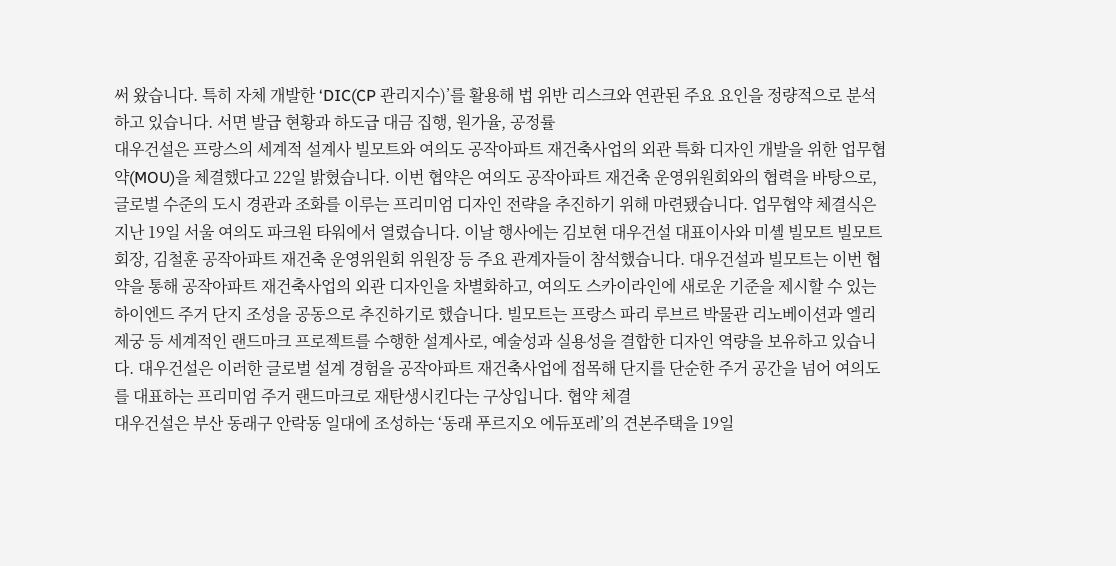써 왔습니다. 특히 자체 개발한 ‘DIC(CP 관리지수)’를 활용해 법 위반 리스크와 연관된 주요 요인을 정량적으로 분석하고 있습니다. 서면 발급 현황과 하도급 대금 집행, 원가율, 공정률
대우건설은 프랑스의 세계적 설계사 빌모트와 여의도 공작아파트 재건축사업의 외관 특화 디자인 개발을 위한 업무협약(MOU)을 체결했다고 22일 밝혔습니다. 이번 협약은 여의도 공작아파트 재건축 운영위원회와의 협력을 바탕으로, 글로벌 수준의 도시 경관과 조화를 이루는 프리미엄 디자인 전략을 추진하기 위해 마련됐습니다. 업무협약 체결식은 지난 19일 서울 여의도 파크원 타워에서 열렸습니다. 이날 행사에는 김보현 대우건설 대표이사와 미셸 빌모트 빌모트 회장, 김철훈 공작아파트 재건축 운영위원회 위원장 등 주요 관계자들이 참석했습니다. 대우건설과 빌모트는 이번 협약을 통해 공작아파트 재건축사업의 외관 디자인을 차별화하고, 여의도 스카이라인에 새로운 기준을 제시할 수 있는 하이엔드 주거 단지 조성을 공동으로 추진하기로 했습니다. 빌모트는 프랑스 파리 루브르 박물관 리노베이션과 엘리제궁 등 세계적인 랜드마크 프로젝트를 수행한 설계사로, 예술성과 실용성을 결합한 디자인 역량을 보유하고 있습니다. 대우건설은 이러한 글로벌 설계 경험을 공작아파트 재건축사업에 접목해 단지를 단순한 주거 공간을 넘어 여의도를 대표하는 프리미엄 주거 랜드마크로 재탄생시킨다는 구상입니다. 협약 체결
대우건설은 부산 동래구 안락동 일대에 조성하는 ‘동래 푸르지오 에듀포레’의 견본주택을 19일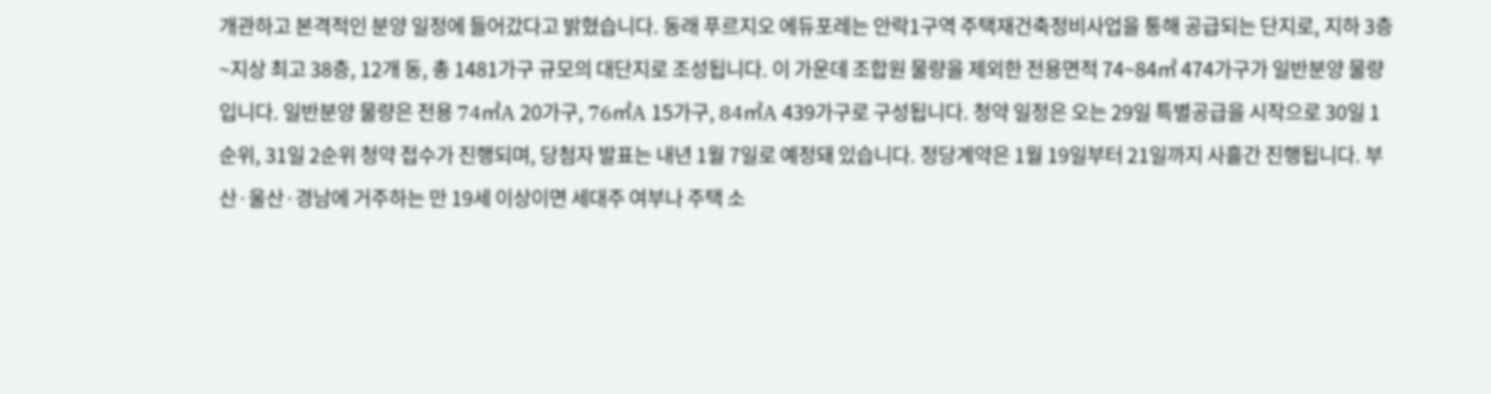개관하고 본격적인 분양 일정에 들어갔다고 밝혔습니다. 동래 푸르지오 에듀포레는 안락1구역 주택재건축정비사업을 통해 공급되는 단지로, 지하 3층~지상 최고 38층, 12개 동, 총 1481가구 규모의 대단지로 조성됩니다. 이 가운데 조합원 물량을 제외한 전용면적 74~84㎡ 474가구가 일반분양 물량입니다. 일반분양 물량은 전용 74㎡A 20가구, 76㎡A 15가구, 84㎡A 439가구로 구성됩니다. 청약 일정은 오는 29일 특별공급을 시작으로 30일 1순위, 31일 2순위 청약 접수가 진행되며, 당첨자 발표는 내년 1월 7일로 예정돼 있습니다. 정당계약은 1월 19일부터 21일까지 사흘간 진행됩니다. 부산·울산·경남에 거주하는 만 19세 이상이면 세대주 여부나 주택 소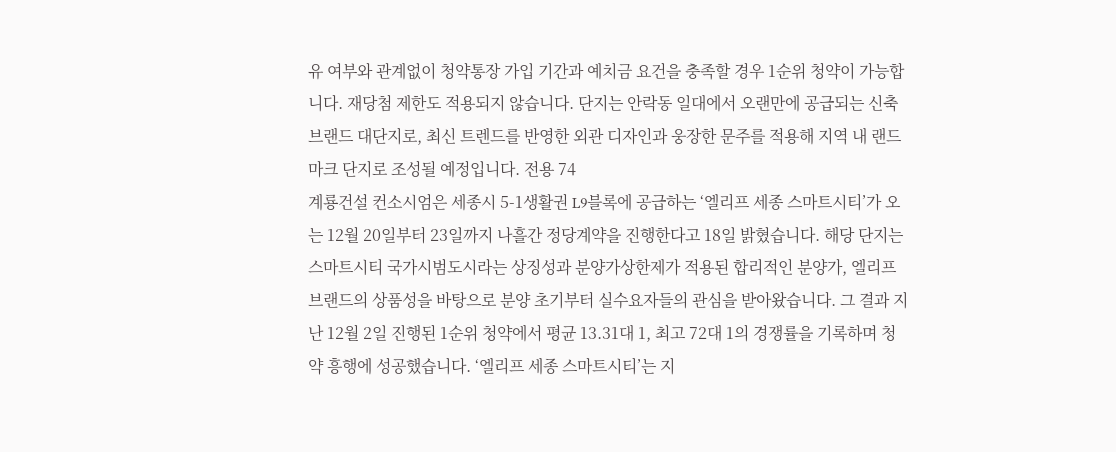유 여부와 관계없이 청약통장 가입 기간과 예치금 요건을 충족할 경우 1순위 청약이 가능합니다. 재당첨 제한도 적용되지 않습니다. 단지는 안락동 일대에서 오랜만에 공급되는 신축 브랜드 대단지로, 최신 트렌드를 반영한 외관 디자인과 웅장한 문주를 적용해 지역 내 랜드마크 단지로 조성될 예정입니다. 전용 74
계룡건설 컨소시엄은 세종시 5-1생활권 L9블록에 공급하는 ‘엘리프 세종 스마트시티’가 오는 12월 20일부터 23일까지 나흘간 정당계약을 진행한다고 18일 밝혔습니다. 해당 단지는 스마트시티 국가시범도시라는 상징성과 분양가상한제가 적용된 합리적인 분양가, 엘리프 브랜드의 상품성을 바탕으로 분양 초기부터 실수요자들의 관심을 받아왔습니다. 그 결과 지난 12월 2일 진행된 1순위 청약에서 평균 13.31대 1, 최고 72대 1의 경쟁률을 기록하며 청약 흥행에 성공했습니다. ‘엘리프 세종 스마트시티’는 지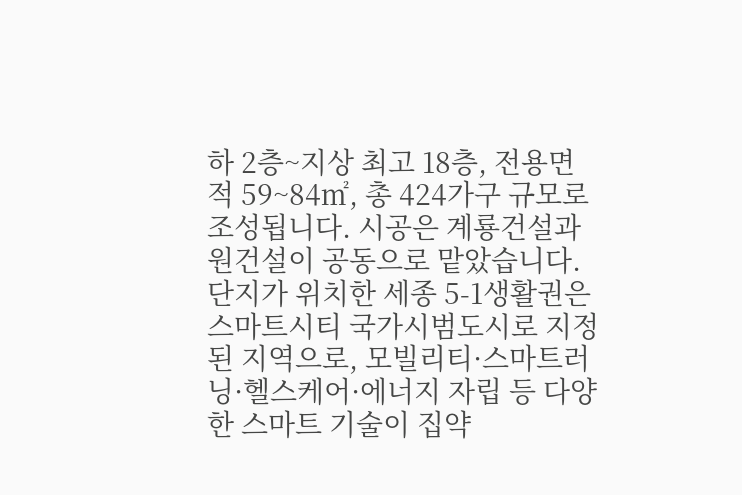하 2층~지상 최고 18층, 전용면적 59~84㎡, 총 424가구 규모로 조성됩니다. 시공은 계룡건설과 원건설이 공동으로 맡았습니다. 단지가 위치한 세종 5-1생활권은 스마트시티 국가시범도시로 지정된 지역으로, 모빌리티·스마트러닝·헬스케어·에너지 자립 등 다양한 스마트 기술이 집약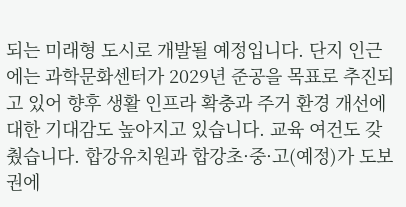되는 미래형 도시로 개발될 예정입니다. 단지 인근에는 과학문화센터가 2029년 준공을 목표로 추진되고 있어 향후 생활 인프라 확충과 주거 환경 개선에 대한 기대감도 높아지고 있습니다. 교육 여건도 갖췄습니다. 합강유치원과 합강초·중·고(예정)가 도보권에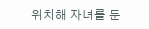위치해 자녀를 둔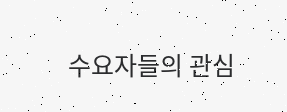수요자들의 관심